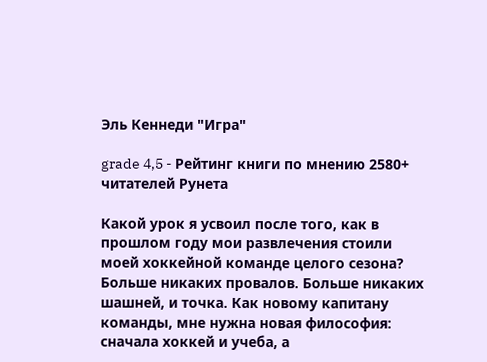Эль Кеннеди "Игра"

grade 4,5 - Рейтинг книги по мнению 2580+ читателей Рунета

Какой урок я усвоил после того, как в прошлом году мои развлечения стоили моей хоккейной команде целого сезона? Больше никаких провалов. Больше никаких шашней, и точка. Как новому капитану команды, мне нужна новая философия: сначала хоккей и учеба, а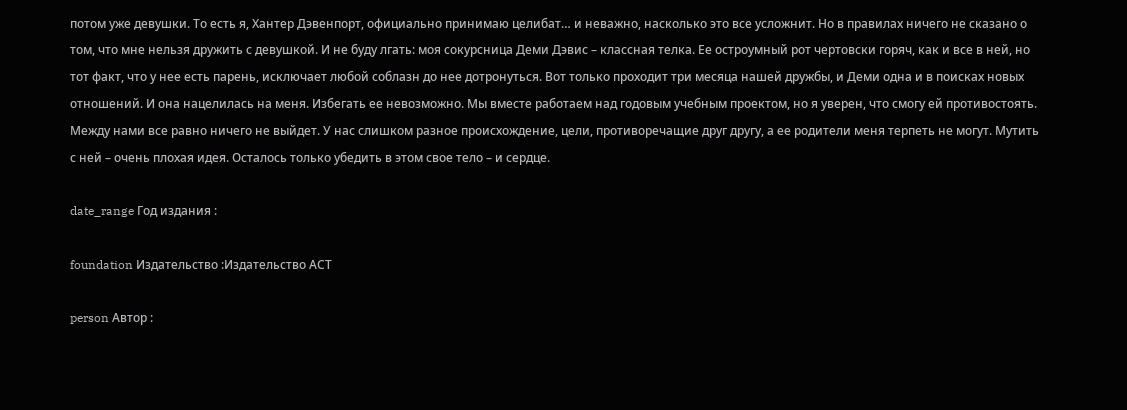потом уже девушки. То есть я, Хантер Дэвенпорт, официально принимаю целибат… и неважно, насколько это все усложнит. Но в правилах ничего не сказано о том, что мне нельзя дружить с девушкой. И не буду лгать: моя сокурсница Деми Дэвис – классная телка. Ее остроумный рот чертовски горяч, как и все в ней, но тот факт, что у нее есть парень, исключает любой соблазн до нее дотронуться. Вот только проходит три месяца нашей дружбы, и Деми одна и в поисках новых отношений. И она нацелилась на меня. Избегать ее невозможно. Мы вместе работаем над годовым учебным проектом, но я уверен, что смогу ей противостоять. Между нами все равно ничего не выйдет. У нас слишком разное происхождение, цели, противоречащие друг другу, а ее родители меня терпеть не могут. Мутить с ней – очень плохая идея. Осталось только убедить в этом свое тело – и сердце.

date_range Год издания :

foundation Издательство :Издательство АСТ

person Автор :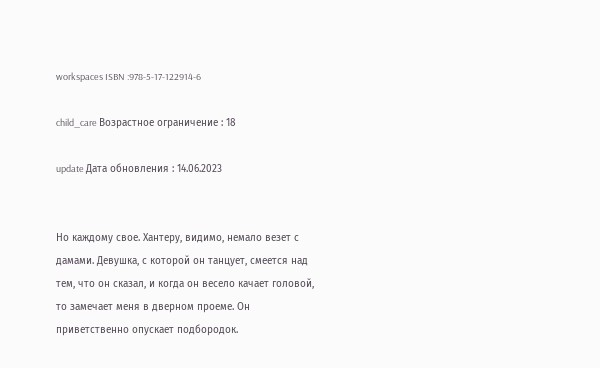workspaces ISBN :978-5-17-122914-6

child_care Возрастное ограничение : 18

update Дата обновления : 14.06.2023


Но каждому свое. Хантеру, видимо, немало везет с дамами. Девушка, с которой он танцует, смеется над тем, что он сказал, и когда он весело качает головой, то замечает меня в дверном проеме. Он приветственно опускает подбородок.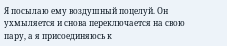Я посылаю ему воздушный поцелуй. Он ухмыляется и снова переключается на свою пару, а я присоединяюсь к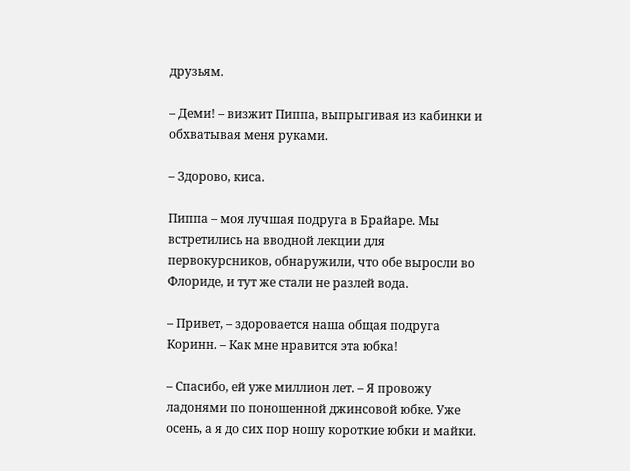друзьям.

– Деми! – визжит Пиппа, выпрыгивая из кабинки и обхватывая меня руками.

– Здорово, киса.

Пиппа – моя лучшая подруга в Брайаре. Мы встретились на вводной лекции для первокурсников, обнаружили, что обе выросли во Флориде, и тут же стали не разлей вода.

– Привет, – здоровается наша общая подруга Коринн. – Как мне нравится эта юбка!

– Спасибо, ей уже миллион лет. – Я провожу ладонями по поношенной джинсовой юбке. Уже осень, а я до сих пор ношу короткие юбки и майки.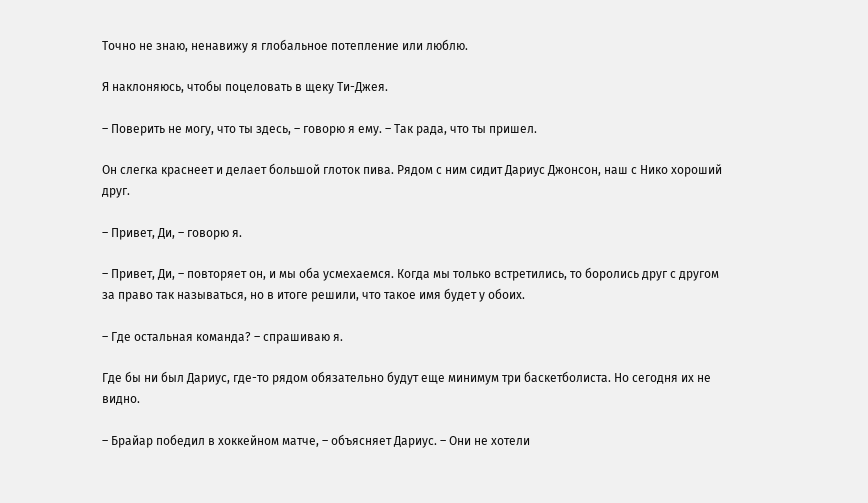Точно не знаю, ненавижу я глобальное потепление или люблю.

Я наклоняюсь, чтобы поцеловать в щеку Ти-Джея.

– Поверить не могу, что ты здесь, – говорю я ему. – Так рада, что ты пришел.

Он слегка краснеет и делает большой глоток пива. Рядом с ним сидит Дариус Джонсон, наш с Нико хороший друг.

– Привет, Ди, – говорю я.

– Привет, Ди, – повторяет он, и мы оба усмехаемся. Когда мы только встретились, то боролись друг с другом за право так называться, но в итоге решили, что такое имя будет у обоих.

– Где остальная команда? – спрашиваю я.

Где бы ни был Дариус, где-то рядом обязательно будут еще минимум три баскетболиста. Но сегодня их не видно.

– Брайар победил в хоккейном матче, – объясняет Дариус. – Они не хотели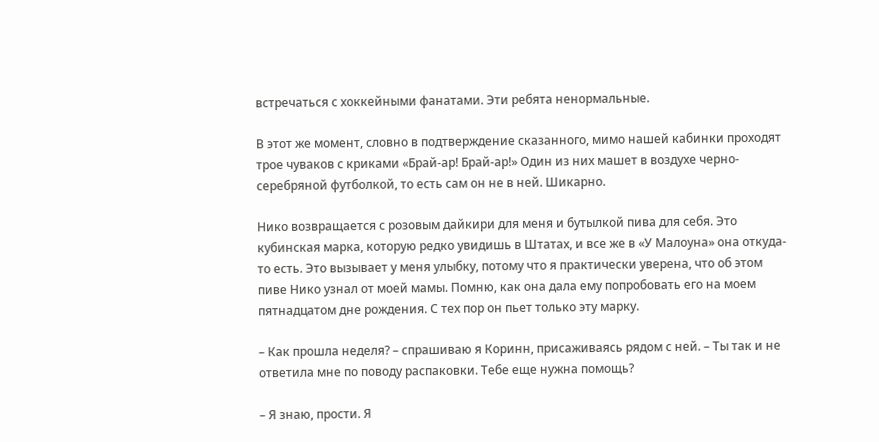встречаться с хоккейными фанатами. Эти ребята ненормальные.

В этот же момент, словно в подтверждение сказанного, мимо нашей кабинки проходят трое чуваков с криками «Брай-ар! Брай-ар!» Один из них машет в воздухе черно-серебряной футболкой, то есть сам он не в ней. Шикарно.

Нико возвращается с розовым дайкири для меня и бутылкой пива для себя. Это кубинская марка, которую редко увидишь в Штатах, и все же в «У Малоуна» она откуда-то есть. Это вызывает у меня улыбку, потому что я практически уверена, что об этом пиве Нико узнал от моей мамы. Помню, как она дала ему попробовать его на моем пятнадцатом дне рождения. С тех пор он пьет только эту марку.

– Как прошла неделя? – спрашиваю я Коринн, присаживаясь рядом с ней. – Ты так и не ответила мне по поводу распаковки. Тебе еще нужна помощь?

– Я знаю, прости. Я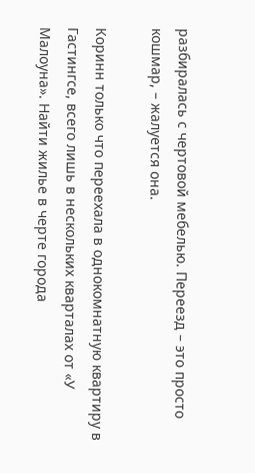разбиралась с чертовой мебелью. Переезд – это просто кошмар, – жалуется она.

Коринн только что переехала в однокомнатную квартиру в Гастингсе, всего лишь в нескольких кварталах от «У Малоуна». Найти жилье в черте города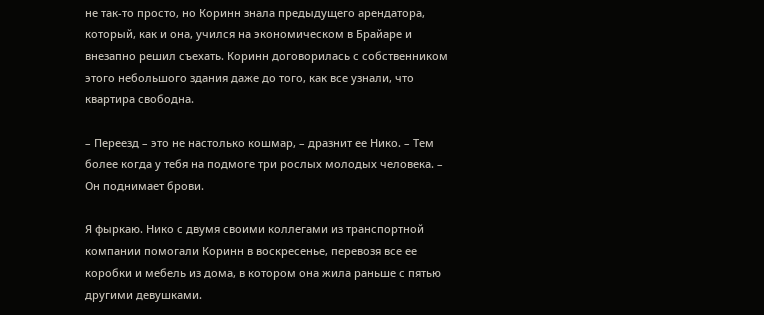не так-то просто, но Коринн знала предыдущего арендатора, который, как и она, учился на экономическом в Брайаре и внезапно решил съехать. Коринн договорилась с собственником этого небольшого здания даже до того, как все узнали, что квартира свободна.

– Переезд – это не настолько кошмар, – дразнит ее Нико. – Тем более когда у тебя на подмоге три рослых молодых человека. – Он поднимает брови.

Я фыркаю. Нико с двумя своими коллегами из транспортной компании помогали Коринн в воскресенье, перевозя все ее коробки и мебель из дома, в котором она жила раньше с пятью другими девушками.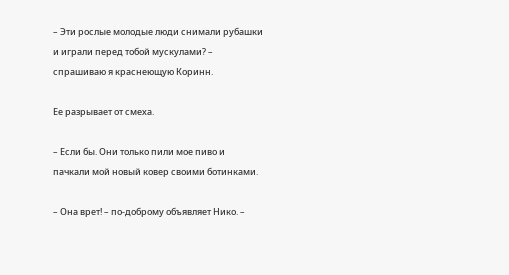– Эти рослые молодые люди снимали рубашки и играли перед тобой мускулами? – спрашиваю я краснеющую Коринн.

Ее разрывает от смеха.

– Если бы. Они только пили мое пиво и пачкали мой новый ковер своими ботинками.

– Она врет! – по-доброму объявляет Нико. –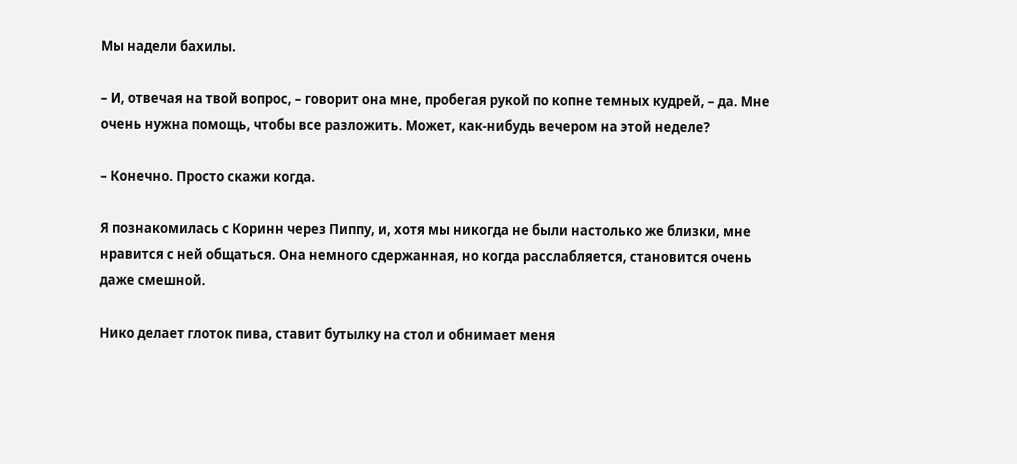Мы надели бахилы.

– И, отвечая на твой вопрос, – говорит она мне, пробегая рукой по копне темных кудрей, – да. Мне очень нужна помощь, чтобы все разложить. Может, как-нибудь вечером на этой неделе?

– Конечно. Просто скажи когда.

Я познакомилась с Коринн через Пиппу, и, хотя мы никогда не были настолько же близки, мне нравится с ней общаться. Она немного сдержанная, но когда расслабляется, становится очень даже смешной.

Нико делает глоток пива, ставит бутылку на стол и обнимает меня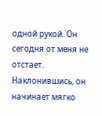одной рукой. Он сегодня от меня не отстает. Наклонившись, он начинает мягко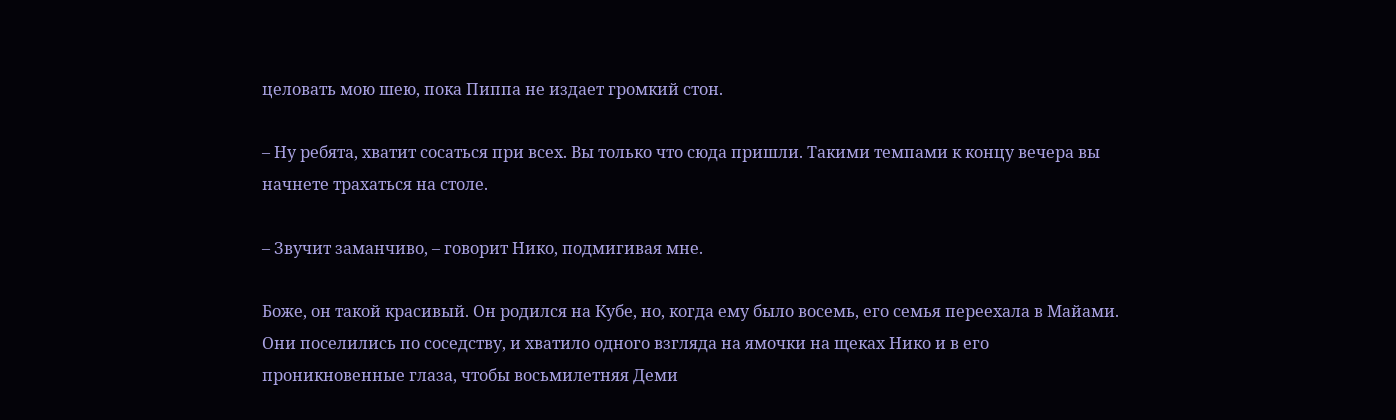целовать мою шею, пока Пиппа не издает громкий стон.

– Ну ребята, хватит сосаться при всех. Вы только что сюда пришли. Такими темпами к концу вечера вы начнете трахаться на столе.

– Звучит заманчиво, – говорит Нико, подмигивая мне.

Боже, он такой красивый. Он родился на Кубе, но, когда ему было восемь, его семья переехала в Майами. Они поселились по соседству, и хватило одного взгляда на ямочки на щеках Нико и в его проникновенные глаза, чтобы восьмилетняя Деми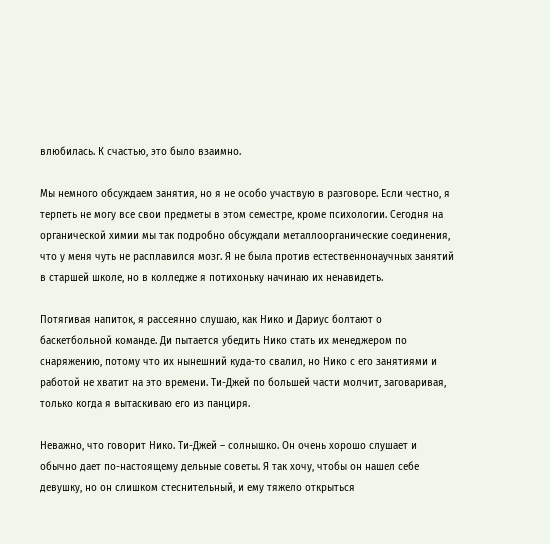влюбилась. К счастью, это было взаимно.

Мы немного обсуждаем занятия, но я не особо участвую в разговоре. Если честно, я терпеть не могу все свои предметы в этом семестре, кроме психологии. Сегодня на органической химии мы так подробно обсуждали металлоорганические соединения, что у меня чуть не расплавился мозг. Я не была против естественнонаучных занятий в старшей школе, но в колледже я потихоньку начинаю их ненавидеть.

Потягивая напиток, я рассеянно слушаю, как Нико и Дариус болтают о баскетбольной команде. Ди пытается убедить Нико стать их менеджером по снаряжению, потому что их нынешний куда-то свалил, но Нико с его занятиями и работой не хватит на это времени. Ти-Джей по большей части молчит, заговаривая, только когда я вытаскиваю его из панциря.

Неважно, что говорит Нико. Ти-Джей – солнышко. Он очень хорошо слушает и обычно дает по-настоящему дельные советы. Я так хочу, чтобы он нашел себе девушку, но он слишком стеснительный, и ему тяжело открыться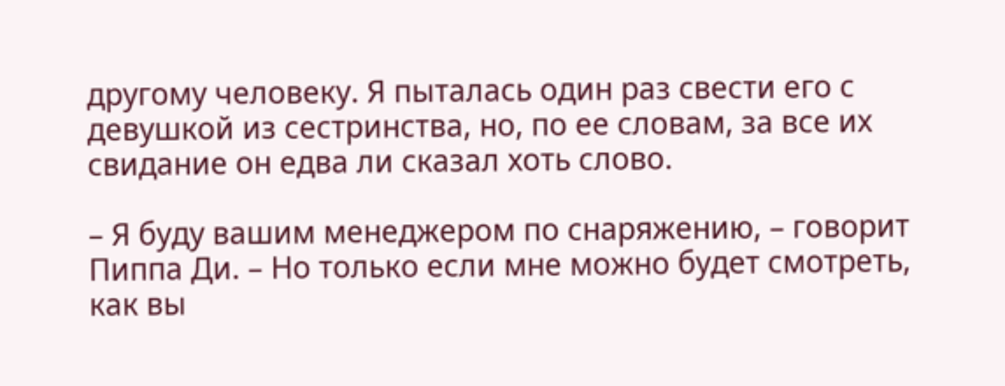другому человеку. Я пыталась один раз свести его с девушкой из сестринства, но, по ее словам, за все их свидание он едва ли сказал хоть слово.

– Я буду вашим менеджером по снаряжению, – говорит Пиппа Ди. – Но только если мне можно будет смотреть, как вы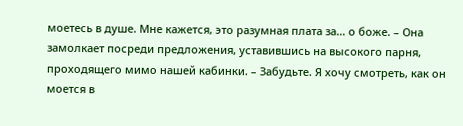моетесь в душе. Мне кажется, это разумная плата за… о боже. – Она замолкает посреди предложения, уставившись на высокого парня, проходящего мимо нашей кабинки. – Забудьте. Я хочу смотреть, как он моется в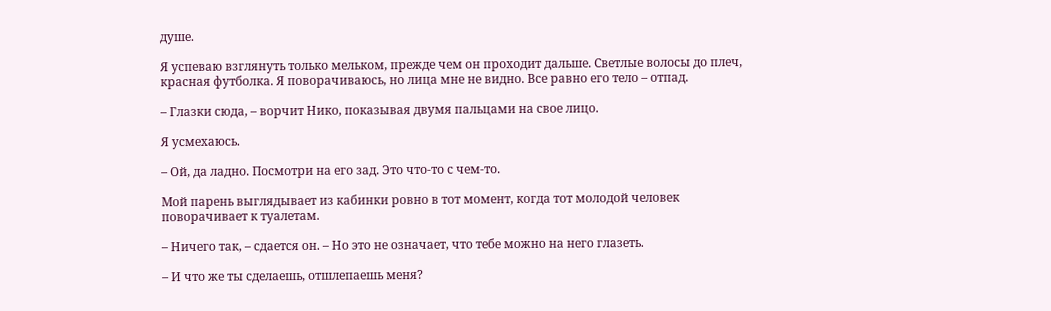душе.

Я успеваю взглянуть только мельком, прежде чем он проходит дальше. Светлые волосы до плеч, красная футболка. Я поворачиваюсь, но лица мне не видно. Все равно его тело – отпад.

– Глазки сюда, – ворчит Нико, показывая двумя пальцами на свое лицо.

Я усмехаюсь.

– Ой, да ладно. Посмотри на его зад. Это что-то с чем-то.

Мой парень выглядывает из кабинки ровно в тот момент, когда тот молодой человек поворачивает к туалетам.

– Ничего так, – сдается он. – Но это не означает, что тебе можно на него глазеть.

– И что же ты сделаешь, отшлепаешь меня?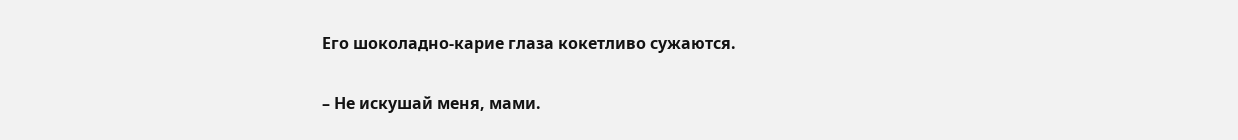Его шоколадно-карие глаза кокетливо сужаются.

– Не искушай меня, мами.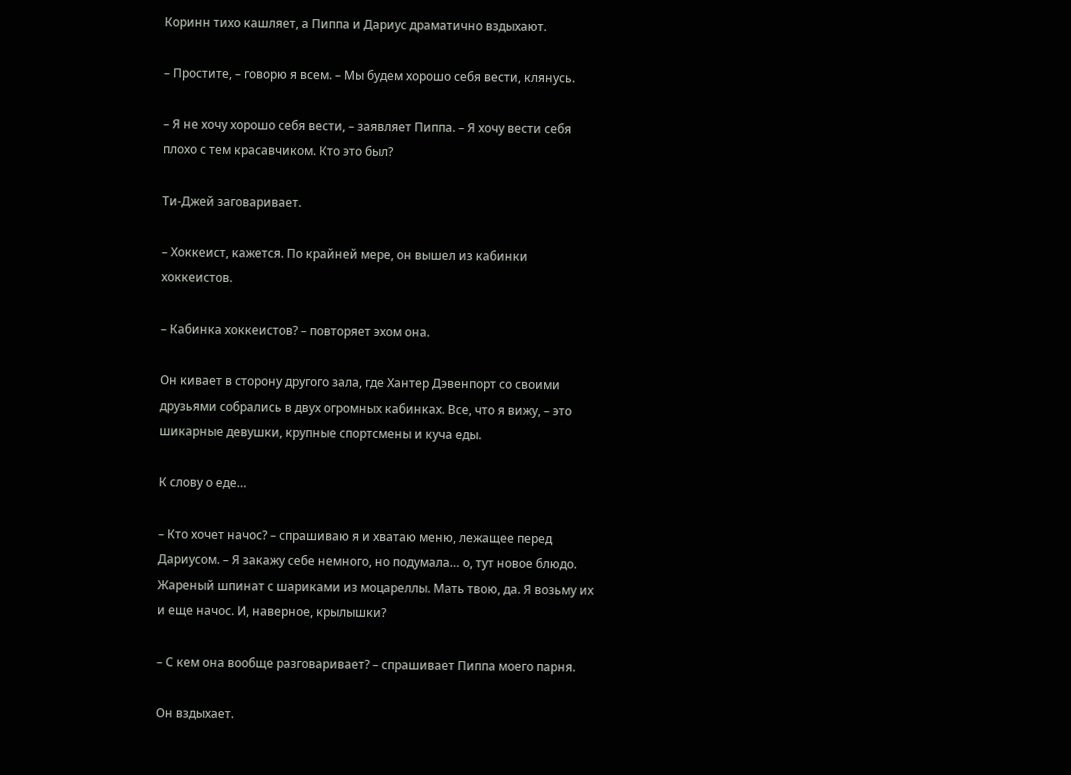Коринн тихо кашляет, а Пиппа и Дариус драматично вздыхают.

– Простите, – говорю я всем. – Мы будем хорошо себя вести, клянусь.

– Я не хочу хорошо себя вести, – заявляет Пиппа. – Я хочу вести себя плохо с тем красавчиком. Кто это был?

Ти-Джей заговаривает.

– Хоккеист, кажется. По крайней мере, он вышел из кабинки хоккеистов.

– Кабинка хоккеистов? – повторяет эхом она.

Он кивает в сторону другого зала, где Хантер Дэвенпорт со своими друзьями собрались в двух огромных кабинках. Все, что я вижу, – это шикарные девушки, крупные спортсмены и куча еды.

К слову о еде…

– Кто хочет начос? – спрашиваю я и хватаю меню, лежащее перед Дариусом. – Я закажу себе немного, но подумала… о, тут новое блюдо. Жареный шпинат с шариками из моцареллы. Мать твою, да. Я возьму их и еще начос. И, наверное, крылышки?

– С кем она вообще разговаривает? – спрашивает Пиппа моего парня.

Он вздыхает.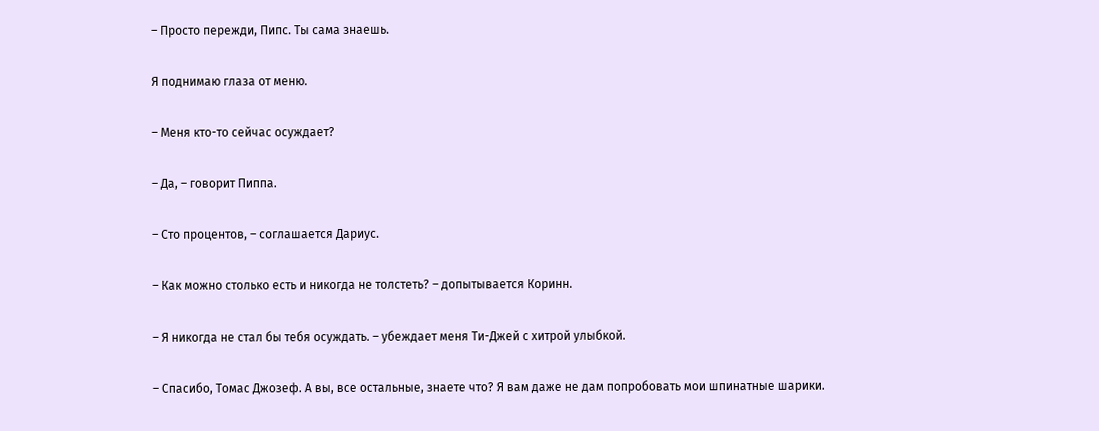– Просто пережди, Пипс. Ты сама знаешь.

Я поднимаю глаза от меню.

– Меня кто-то сейчас осуждает?

– Да, – говорит Пиппа.

– Сто процентов, – соглашается Дариус.

– Как можно столько есть и никогда не толстеть? – допытывается Коринн.

– Я никогда не стал бы тебя осуждать. – убеждает меня Ти-Джей с хитрой улыбкой.

– Спасибо, Томас Джозеф. А вы, все остальные, знаете что? Я вам даже не дам попробовать мои шпинатные шарики.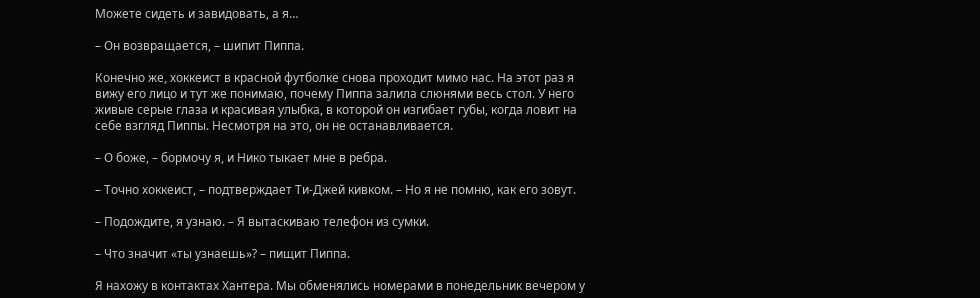Можете сидеть и завидовать, а я…

– Он возвращается, – шипит Пиппа.

Конечно же, хоккеист в красной футболке снова проходит мимо нас. На этот раз я вижу его лицо и тут же понимаю, почему Пиппа залила слюнями весь стол. У него живые серые глаза и красивая улыбка, в которой он изгибает губы, когда ловит на себе взгляд Пиппы. Несмотря на это, он не останавливается.

– О боже, – бормочу я, и Нико тыкает мне в ребра.

– Точно хоккеист, – подтверждает Ти-Джей кивком. – Но я не помню, как его зовут.

– Подождите, я узнаю. – Я вытаскиваю телефон из сумки.

– Что значит «ты узнаешь»? – пищит Пиппа.

Я нахожу в контактах Хантера. Мы обменялись номерами в понедельник вечером у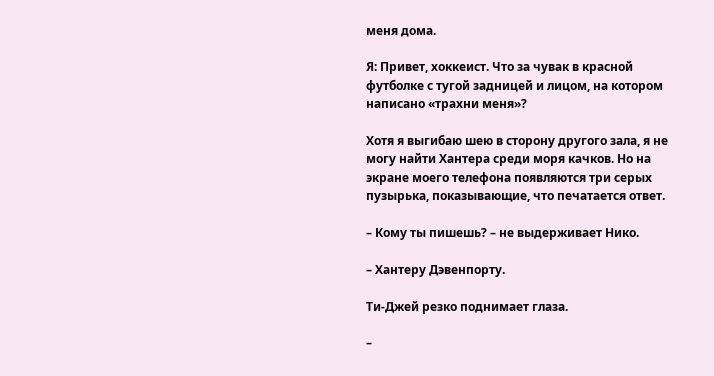меня дома.

Я: Привет, хоккеист. Что за чувак в красной футболке с тугой задницей и лицом, на котором написано «трахни меня»?

Хотя я выгибаю шею в сторону другого зала, я не могу найти Хантера среди моря качков. Но на экране моего телефона появляются три серых пузырька, показывающие, что печатается ответ.

– Кому ты пишешь? – не выдерживает Нико.

– Хантеру Дэвенпорту.

Ти-Джей резко поднимает глаза.

–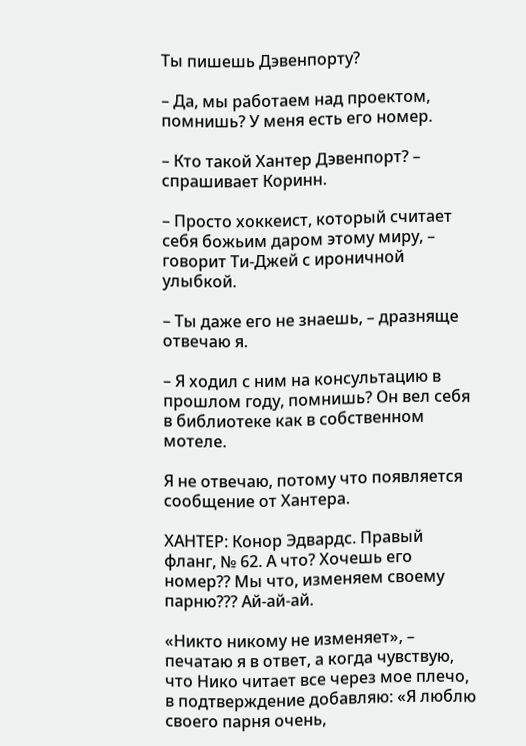Ты пишешь Дэвенпорту?

– Да, мы работаем над проектом, помнишь? У меня есть его номер.

– Кто такой Хантер Дэвенпорт? – спрашивает Коринн.

– Просто хоккеист, который считает себя божьим даром этому миру, – говорит Ти-Джей с ироничной улыбкой.

– Ты даже его не знаешь, – дразняще отвечаю я.

– Я ходил с ним на консультацию в прошлом году, помнишь? Он вел себя в библиотеке как в собственном мотеле.

Я не отвечаю, потому что появляется сообщение от Хантера.

ХАНТЕР: Конор Эдвардс. Правый фланг, № 62. А что? Хочешь его номер?? Мы что, изменяем своему парню??? Ай-ай-ай.

«Никто никому не изменяет», – печатаю я в ответ, а когда чувствую, что Нико читает все через мое плечо, в подтверждение добавляю: «Я люблю своего парня очень,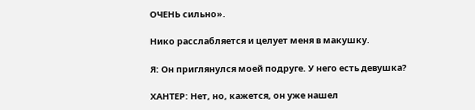ОЧЕНЬ сильно».

Нико расслабляется и целует меня в макушку.

Я: Он приглянулся моей подруге. У него есть девушка?

ХАНТЕР: Нет, но, кажется, он уже нашел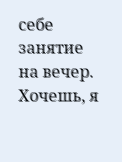себе занятие на вечер. Хочешь, я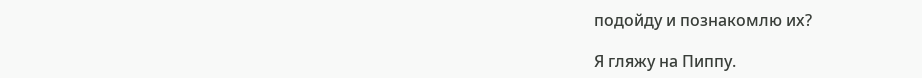подойду и познакомлю их?

Я гляжу на Пиппу.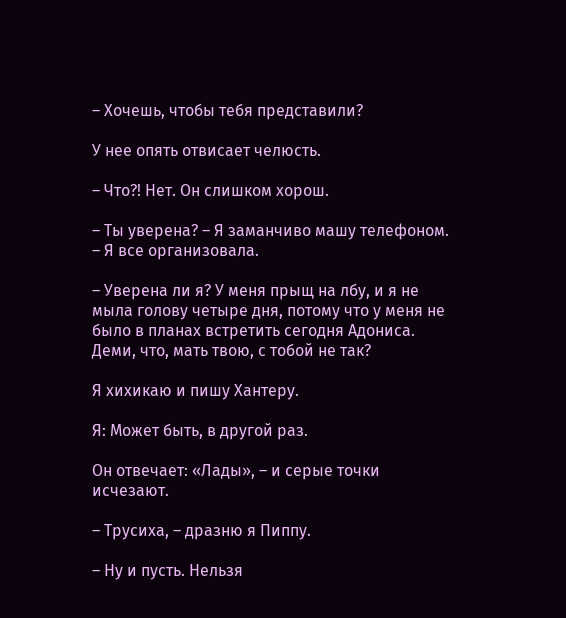– Хочешь, чтобы тебя представили?

У нее опять отвисает челюсть.

– Что?! Нет. Он слишком хорош.

– Ты уверена? – Я заманчиво машу телефоном. – Я все организовала.

– Уверена ли я? У меня прыщ на лбу, и я не мыла голову четыре дня, потому что у меня не было в планах встретить сегодня Адониса. Деми, что, мать твою, с тобой не так?

Я хихикаю и пишу Хантеру.

Я: Может быть, в другой раз.

Он отвечает: «Лады», – и серые точки исчезают.

– Трусиха, – дразню я Пиппу.

– Ну и пусть. Нельзя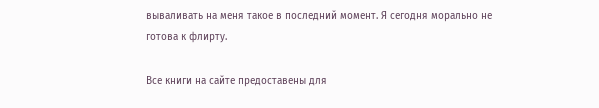вываливать на меня такое в последний момент. Я сегодня морально не готова к флирту.

Все книги на сайте предоставены для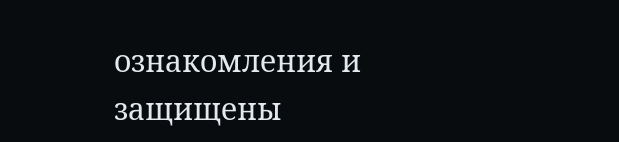ознакомления и защищены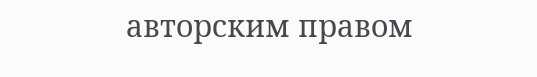авторским правом